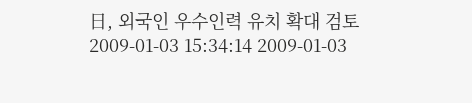日, 외국인 우수인력 유치 확대 검토
2009-01-03 15:34:14 2009-01-03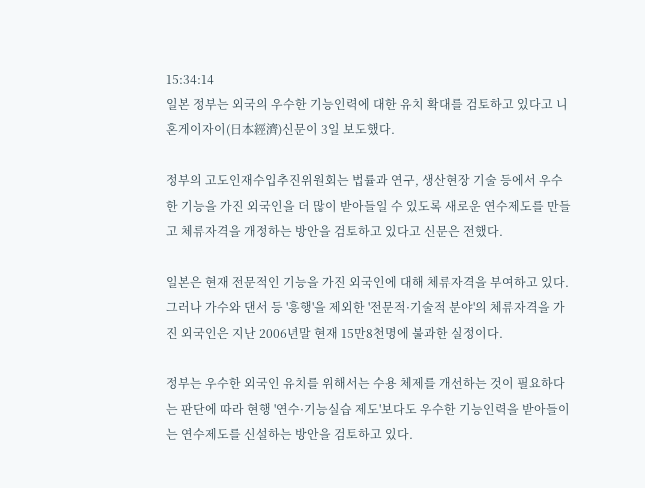15:34:14
일본 정부는 외국의 우수한 기능인력에 대한 유치 확대를 검토하고 있다고 니혼게이자이(日本經濟)신문이 3일 보도했다.

정부의 고도인재수입추진위원회는 법률과 연구, 생산현장 기술 등에서 우수한 기능을 가진 외국인을 더 많이 받아들일 수 있도록 새로운 연수제도를 만들고 체류자격을 개정하는 방안을 검토하고 있다고 신문은 전했다.

일본은 현재 전문적인 기능을 가진 외국인에 대해 체류자격을 부여하고 있다. 그러나 가수와 댄서 등 '흥행'을 제외한 '전문적·기술적 분야'의 체류자격을 가진 외국인은 지난 2006년말 현재 15만8천명에 불과한 실정이다.

정부는 우수한 외국인 유치를 위해서는 수용 체제를 개선하는 것이 필요하다는 판단에 따라 현행 '연수·기능실습 제도'보다도 우수한 기능인력을 받아들이는 연수제도를 신설하는 방안을 검토하고 있다.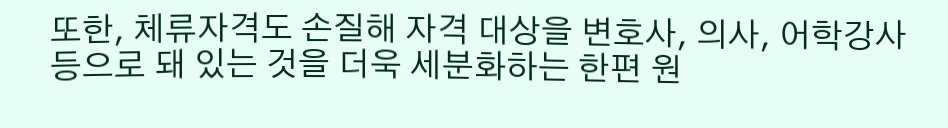또한, 체류자격도 손질해 자격 대상을 변호사, 의사, 어학강사 등으로 돼 있는 것을 더욱 세분화하는 한편 원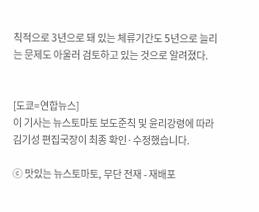칙적으로 3년으로 돼 있는 체류기간도 5년으로 늘리는 문제도 아울러 검토하고 있는 것으로 알려졌다.


[도쿄=연합뉴스]
이 기사는 뉴스토마토 보도준칙 및 윤리강령에 따라 김기성 편집국장이 최종 확인·수정했습니다.

ⓒ 맛있는 뉴스토마토, 무단 전재 - 재배포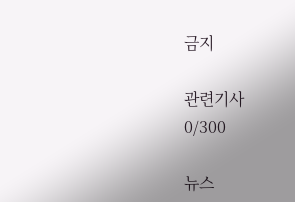금지

관련기사
0/300

뉴스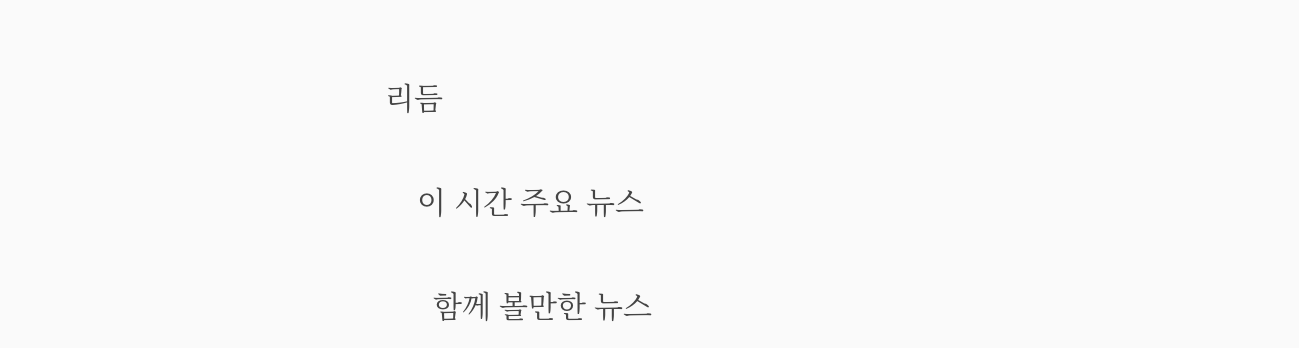리듬

    이 시간 주요 뉴스

      함께 볼만한 뉴스